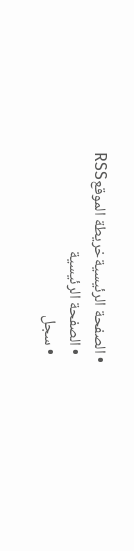• الصفحة الرئيسيةخريطة الموقعRSS
  • الصفحة الرئيسية
  • سجل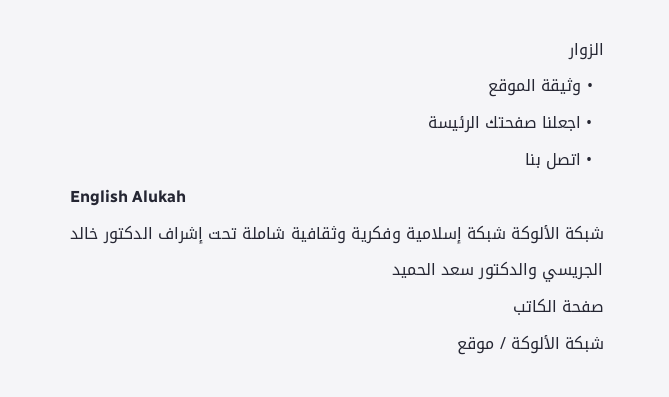الزوار
  • وثيقة الموقع
  • اجعلنا صفحتك الرئيسة
  • اتصل بنا
English Alukah
شبكة الألوكة شبكة إسلامية وفكرية وثقافية شاملة تحت إشراف الدكتور خالد الجريسي والدكتور سعد الحميد
صفحة الكاتب
شبكة الألوكة / موقع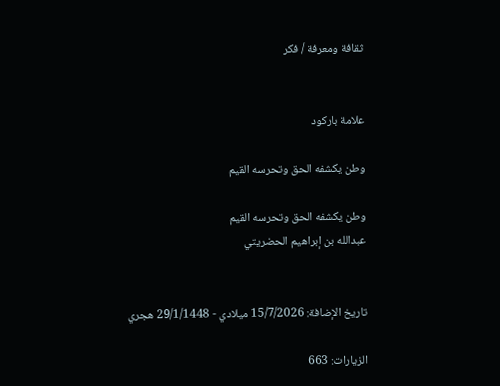ثقافة ومعرفة / فكر


علامة باركود

وطن يكشفه الحق وتحرسه القيم

وطن يكشفه الحق وتحرسه القيم
عبدالله بن إبراهيم الحضريتي


تاريخ الإضافة: 15/7/2026 ميلادي - 29/1/1448 هجري

الزيارات: 663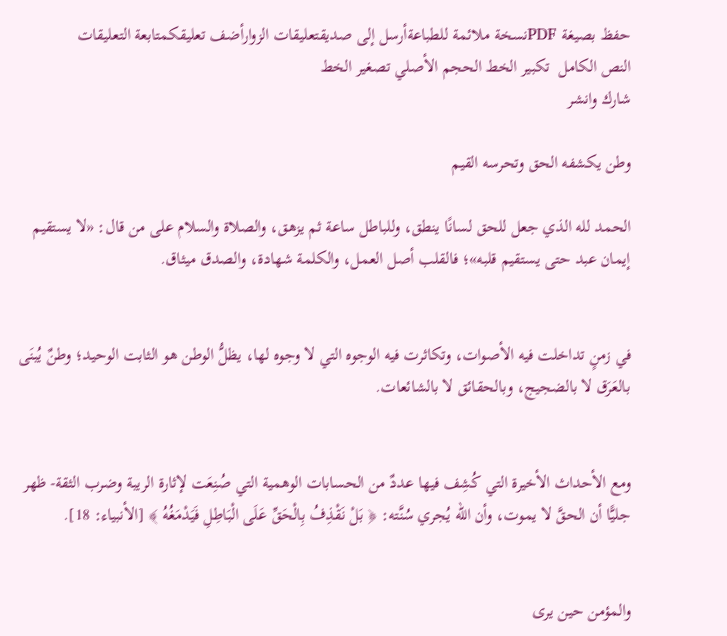حفظ بصيغة PDFنسخة ملائمة للطباعةأرسل إلى صديقتعليقات الزوارأضف تعليقكمتابعة التعليقات
النص الكامل  تكبير الخط الحجم الأصلي تصغير الخط
شارك وانشر

وطن يكشفه الحق وتحرسه القيم

الحمد لله الذي جعل للحق لسانًا ينطق، وللباطل ساعة ثم يزهق، والصلاة والسلام على من قال: «لا يستقيم إيمان عبد حتى يستقيم قلبه»؛ فالقلب أصل العمل، والكلمة شهادة، والصدق ميثاق.


في زمنٍ تداخلت فيه الأصوات، وتكاثرت فيه الوجوه التي لا وجوه لها، يظلُّ الوطن هو الثابت الوحيد؛ وطنٌ يُبنَى بالعَرَق لا بالضجيج، وبالحقائق لا بالشائعات.


ومع الأحداث الأخيرة التي كُشِف فيها عددٌ من الحسابات الوهمية التي صُنِعَت لإثارة الريبة وضرب الثقة- ظهر جليًّا أن الحقَّ لا يموت، وأن الله يُجري سُنَّته: ﴿ بَلْ نَقْذِفُ بِالْحَقِّ عَلَى الْبَاطِلِ فَيَدْمَغُهُ ﴾ [الأنبياء: 18].


والمؤمن حين يرى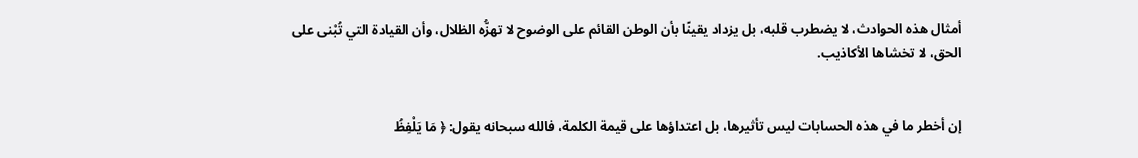أمثال هذه الحوادث، لا يضطرب قلبه، بل يزداد يقينًا بأن الوطن القائم على الوضوح لا تهزُّه الظلال، وأن القيادة التي تُبْنى على الحق، لا تخشاها الأكاذيب.


إن أخطر ما في هذه الحسابات ليس تأثيرها، بل اعتداؤها على قيمة الكلمة، فالله سبحانه يقول: ﴿ مَا يَلْفِظُ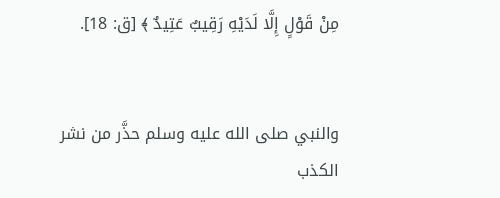مِنْ قَوْلٍ إِلَّا لَدَيْهِ رَقِيبٌ عَتِيدٌ ﴾ [ق: 18].


والنبي صلى الله عليه وسلم حذَّر من نشر الكذب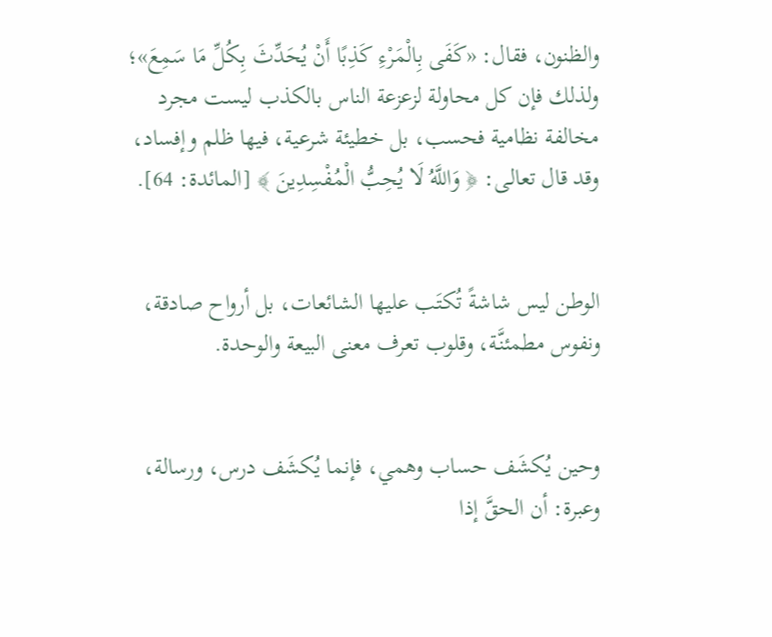والظنون، فقال: «كَفَى بِالْمَرْءِ كَذِبًا أَنْ يُحَدِّثَ بِكُلِّ مَا سَمِعَ»؛ ولذلك فإن كل محاولة لزعزعة الناس بالكذب ليست مجرد مخالفة نظامية فحسب، بل خطيئة شرعية، فيها ظلم وإفساد، وقد قال تعالى: ﴿ وَاللَّهُ لَا يُحِبُّ الْمُفْسِدِينَ ﴾ [المائدة: 64].


الوطن ليس شاشةً تُكتَب عليها الشائعات، بل أرواح صادقة، ونفوس مطمئنَّة، وقلوب تعرف معنى البيعة والوحدة.


وحين يُكشَف حساب وهمي، فإنما يُكشَف درس، ورسالة، وعبرة: أن الحقَّ إذا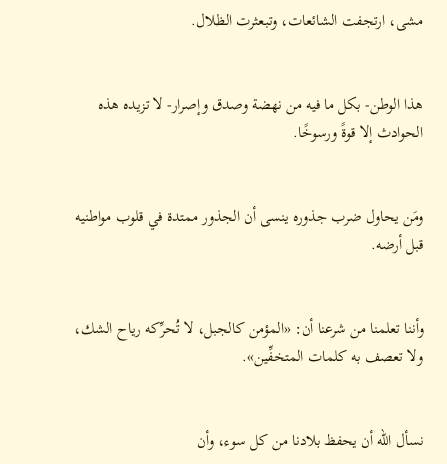مشى، ارتجفت الشائعات، وتبعثرت الظلال.


هذا الوطن- بكل ما فيه من نهضة وصدق وإصرار- لا تزيده هذه الحوادث إلا قوةً ورسوخًا.


ومَن يحاول ضرب جذوره ينسى أن الجذور ممتدة في قلوب مواطنيه قبل أرضه.


وأننا تعلمنا من شرعنا أن: «المؤمن كالجبل، لا تُحرِّكه رياح الشك، ولا تعصف به كلمات المتخفِّين».


نسأل الله أن يحفظ بلادنا من كل سوء، وأن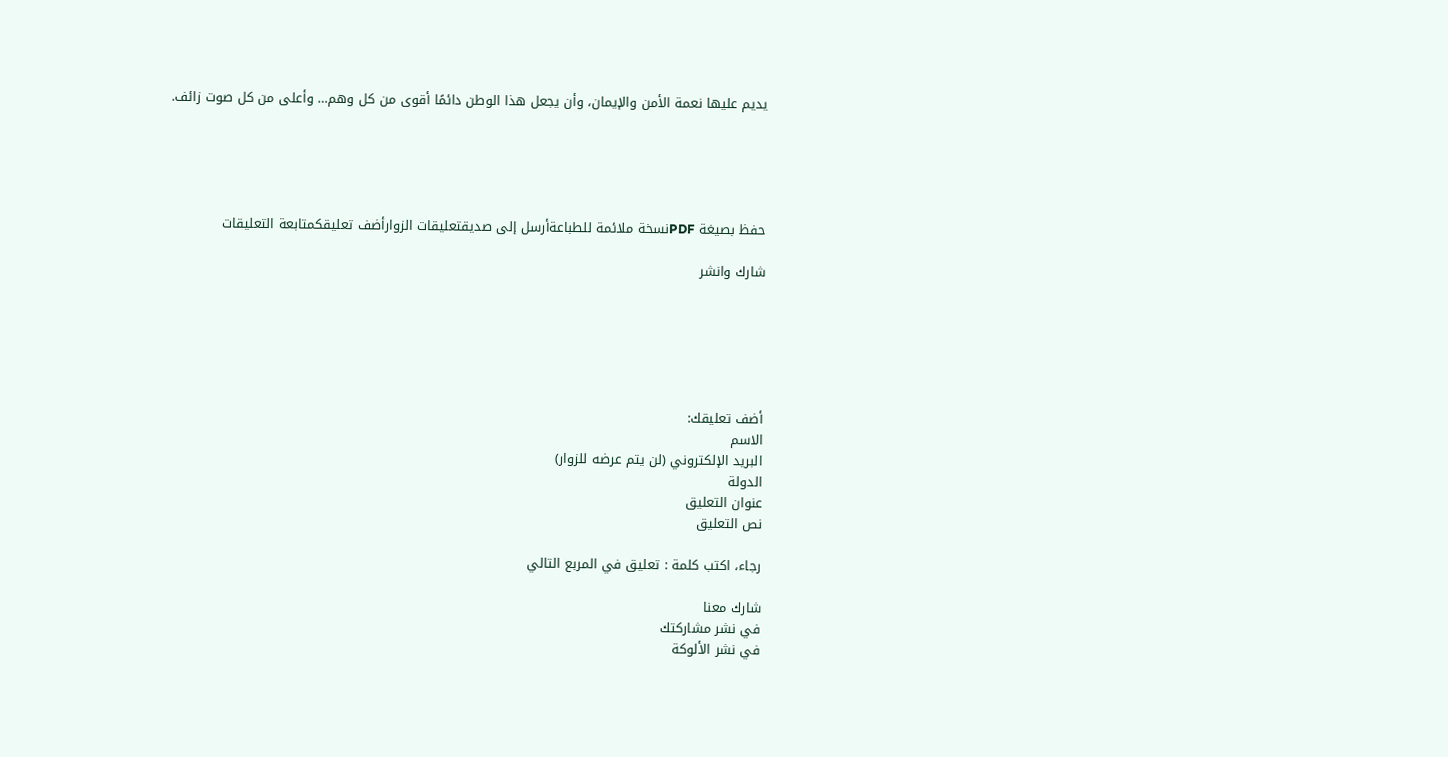يديم عليها نعمة الأمن والإيمان، وأن يجعل هذا الوطن دائمًا أقوى من كل وهم… وأعلى من كل صوت زائف.





حفظ بصيغة PDFنسخة ملائمة للطباعةأرسل إلى صديقتعليقات الزوارأضف تعليقكمتابعة التعليقات

شارك وانشر






أضف تعليقك:
الاسم
البريد الإلكتروني (لن يتم عرضه للزوار)
الدولة
عنوان التعليق
نص التعليق

رجاء، اكتب كلمة : تعليق في المربع التالي

شارك معنا
في نشر مشاركتك
في نشر الألوكة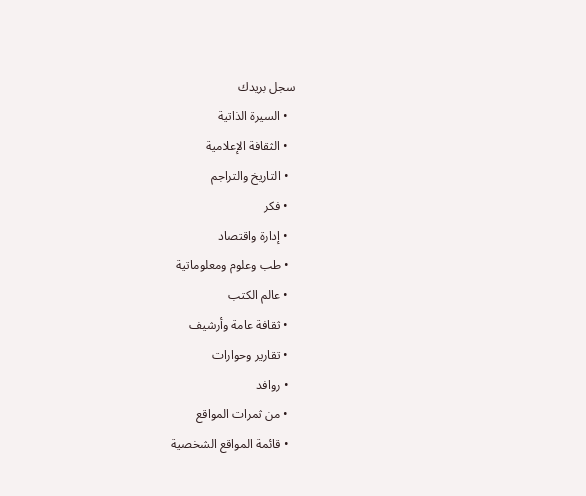سجل بريدك
  • السيرة الذاتية
  • الثقافة الإعلامية
  • التاريخ والتراجم
  • فكر
  • إدارة واقتصاد
  • طب وعلوم ومعلوماتية
  • عالم الكتب
  • ثقافة عامة وأرشيف
  • تقارير وحوارات
  • روافد
  • من ثمرات المواقع
  • قائمة المواقع الشخصية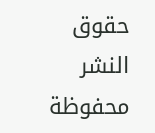حقوق النشر محفوظة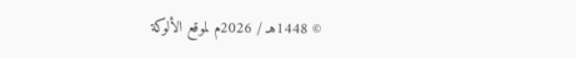© 1448هـ / 2026م لموقع الألوكة